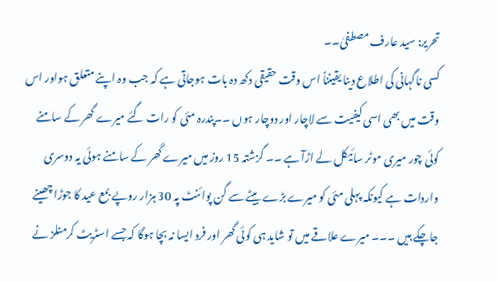تحریر: سید عارف مصطفیٰ۔۔
کسی ناگہانی کی اطلاع دینا یقینناً اس وقت حقیقی دکھ دہ بات ہوجاتی ہے کہ جب وہ اپنے متعلق ہواور اس وقت میں بھی اسی کیفیت سے لاچار اور دوچار ہوں ۔۔پندرہ مئی کو رات گئے میرے گھر کے سامنے کوئی چور میری موٹر سائیکل لے اڑآ ہے ۔۔ گزشتہ 15 روز میں میرے گھر کے سامنے ہوئی یہ دوسری واردات ہے کیونکہ پہلی مئی کو میرے بڑے بیٹے سے گن پوائنٹ پہ 30 ہزار روپے بمع عید کا جوڑا چھینے جاچکے ہیں ۔۔۔ میرے علاقے میں تو شاید ہی کوئی گھر اور فرد ایسا نہ بچا ہوگا کہ جسے اسٹریٹ کرمنلز نے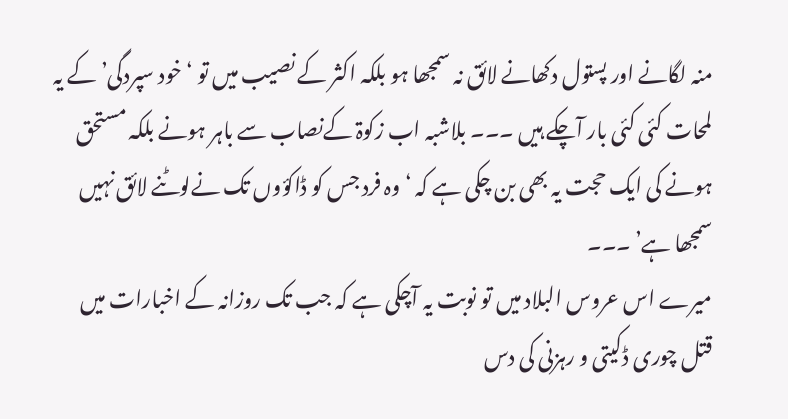منہ لگانے اور پستول دکھانے لائق نہ سمجھا ہو بلکہ اکثر کے نصیب میں تو ‘خود سپردگی’ کے یہ لمحات کئی کئی بار آچکے ہیں ۔۔۔ بلاشبہ اب زکوۃ کےنصاب سے باہر ہونے بلکہ مستحق ہونے کی ایک حجت یہ بھی بن چکی ہے کہ ‘ وہ فرد جس کو ڈاکؤوں تک نےلوٹنے لائق نہیں سمجھا ہے’ ۔۔۔
میرے اس عروس البلاد میں تو نوبت یہ آچکی ہے کہ جب تک روزانہ کے اخبارات میں قتل چوری ڈکیتی و رہزنی کی دس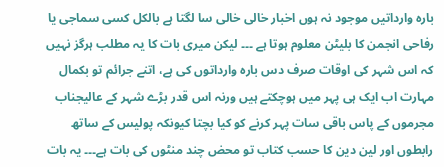بارہ وارداتیں موجود نہ ہوں اخبار خالی خالی سا لگتا ہے بالکل کسی سماجی یا رفاحی انجمن کا بلیٹن معلوم ہوتا ہے ۔۔۔ لیکن میری بات کا یہ مطلب ہرگز نہیں کہ اس شہر کی اوقات صرف دس بارہ وارداتوں کی ہے، اتنے جرائم تو بکمال مہارت اب ایک ہی پہر میں ہوچکتے ہیں ورنہ اس قدر بڑے شہر کے عالیجناب مجرموں کے پاس باقی سات پہر کرنے کو کیا بچتا کیونکہ پولیس کے ساتھ رابطوں اور لین دین کا حسب کتاب تو محض چند منٹوں کی بات ہے۔۔۔ یہ بات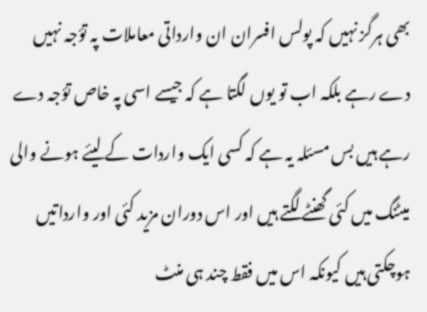بھی ہرگز نہیں کہ پولس افسران ان وارداتی معاملات پہ تؤجہ نہیں دے رہے بلکہ اب تو یوں لگتا ہے کہ جیسے اسی پہ خاص تؤجہ دے رہے ہیں بس مسئلہ یہ ہے کہ کسی ایک واردات کے لیئے ہونے والی میٹنگ میں کئی گھنٹے لگتے ہیں اور اس دوران مزید کئی اور وارداتیں ہوچکتی ہیں کیونکہ اس میں فقط چند ہی منٹ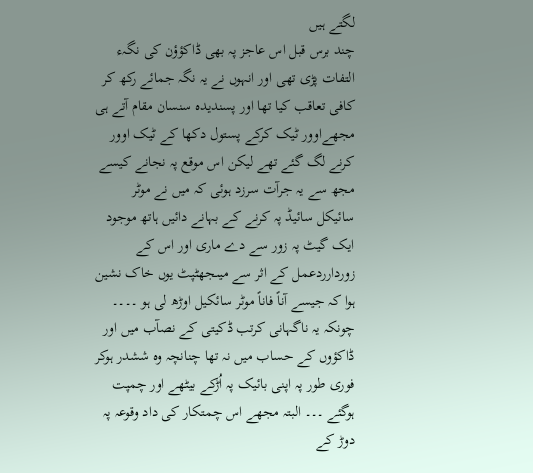لگتے ہیں
چند برس قبل اس عاجز پہ بھی ڈاکؤؤن کی نگہء التفات پڑی تھی اور انہوں نے یہ نگہ جمائے رکھ کر کافی تعاقب کیا تھا اور پسندیدہ سنسان مقام آتے ہی مجھےاوور ٹیک کرکے پستول دکھا کے ٹیک اوور کرنے لگ گئے تھے لیکن اس موقع پہ نجانے کیسے مجھ سے یہ جرآت سرزد ہوئی کہ میں نے موٹر سائیکل سائیڈ پہ کرنے کے بہانے دائیں ہاتھ موجود ایک گیٹ پہ زور سے دے ماری اور اس کے زوردارردعمل کے اثر سے میںجھٹپٹ یوں خاک نشین ہوا کہ جیسے آناً فاناً موٹر سائکیل اوڑھ لی ہو ۔۔۔۔ چونکہ یہ ناگہانی کرتب ڈکیتی کے نصآب میں اور ڈاکؤوں کے حساب میں نہ تھا چنانچہ وہ ششدر ہوکر فوری طور پہ اپنی بائیک پہ اُڑکے بیٹھے اور چمپت ہوگئے ۔۔۔ البتہ مجھے اس چمتکار کی داد وقوعہ پہ دوڑ کے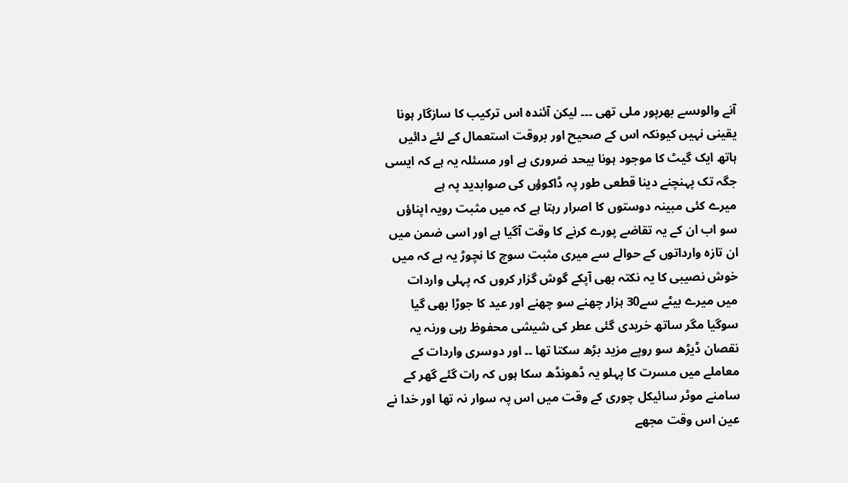آنے والوںسے بھرپور ملی تھی ۔۔۔ لیکن آئندہ اس ترکیب کا سازگار ہونا یقینی نہیں کیونکہ اس کے صحیح اور بروقت استعمال کے لئے دائیں ہاتھ ایک گیٹ کا موجود ہونا بیحد ضروری ہے اور مسئلہ یہ ہے کہ ایسی جگہ تک پہنچنے دینا قطعی طور پہ ڈاکوؤں کی صوابدید پہ ہے
میرے کئی مبینہ دوستوں کا اصرار رہتا ہے کہ میں مثبت رویہ اپناؤں سو اب ان کے یہ تقاضے پورے کرنے کا وقت آگیا ہے اور اسی ضمن میں ان تازہ وارداتوں کے حوالے سے میری مثبت سوچ کا نچوڑ یہ ہے کہ میں خوش نصیبی کا یہ نکتہ بھی آپکے گوش گزار کروں کہ پہلی واردات میں میرے بیٹے سے30 ہزار چھنے سو چھنے اور عید کا جوڑا بھی گیا سوگیا مگر ساتھ خریدی گئی عطر کی شیشی محفوظ رہی ورنہ یہ نقصان ڈیڑھ سو روپے مزید بڑھ سکتا تھا ۔۔ اور دوسری واردات کے معاملے میں مسرت کا پہلو یہ ڈھونڈھ سکا ہوں کہ رات گئے گھر کے سامنے موٹر سائیکل چوری کے وقت میں اس پہ سوار نہ تھا اور خدا نے عین اس وقت مجھے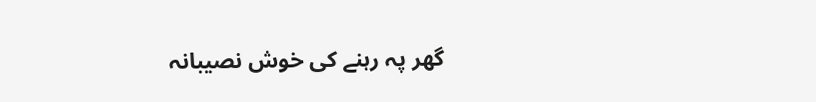گھر پہ رہنے کی خوش نصیبانہ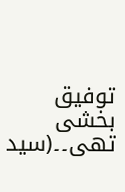توفیق بخشی تھی۔۔(سید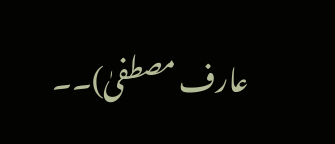عارف مصطفیٰ)۔۔